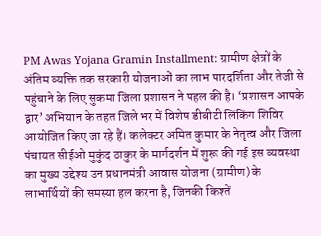PM Awas Yojana Gramin Installment: ग्रामीण क्षेत्रों के अंतिम व्यक्ति तक सरकारी योजनाओं का लाभ पारदर्शिता और तेजी से पहुंचाने के लिए सुकमा जिला प्रशासन ने पहल की है। ‘प्रशासन आपके द्वार’ अभियान के तहत जिले भर में विशेष डीबीटी लिंकिंग शिविर आयोजित किए जा रहे हैं। कलेक्टर अमित कुमार के नेतृत्व और जिला पंचायत सीईओ मुकुंद ठाकुर के मार्गदर्शन में शुरू की गई इस व्यवस्था का मुख्य उद्देश्य उन प्रधानमंत्री आवास योजना (ग्रामीण) के लाभार्थियों की समस्या हल करना है, जिनकी किश्तें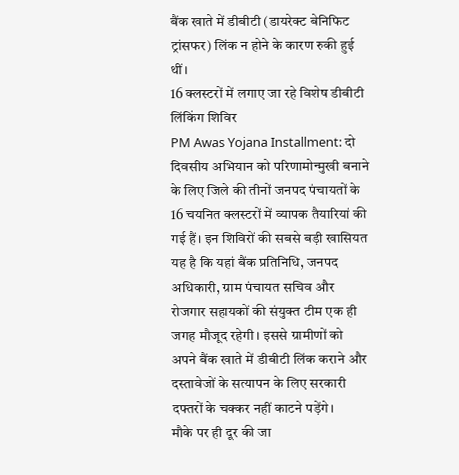बैंक खाते में डीबीटी (डायरेक्ट बेनिफिट ट्रांसफर) लिंक न होने के कारण रुकी हुई थीं।
16 क्लस्टरों में लगाए जा रहे विशेष डीबीटी लिंकिंग शिविर
PM Awas Yojana Installment: दो दिवसीय अभियान को परिणामोन्मुखी बनाने के लिए जिले की तीनों जनपद पंचायतों के 16 चयनित क्लस्टरों में व्यापक तैयारियां की गई हैं। इन शिविरों की सबसे बड़ी खासियत यह है कि यहां बैंक प्रतिनिधि, जनपद अधिकारी, ग्राम पंचायत सचिव और रोजगार सहायकों की संयुक्त टीम एक ही जगह मौजूद रहेगी। इससे ग्रामीणों को अपने बैंक खाते में डीबीटी लिंक कराने और दस्तावेजों के सत्यापन के लिए सरकारी दफ्तरों के चक्कर नहीं काटने पड़ेंगे।
मौके पर ही दूर की जा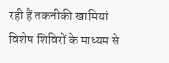रही हैं तकनीकी खामियां
विशेष शिविरों के माध्यम से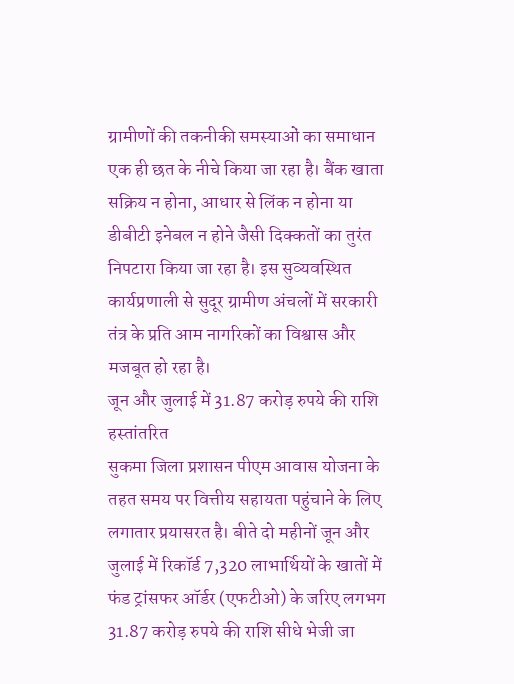ग्रामीणों की तकनीकी समस्याओं का समाधान एक ही छत के नीचे किया जा रहा है। बैंक खाता सक्रिय न होना, आधार से लिंक न होना या डीबीटी इनेबल न होने जैसी दिक्कतों का तुरंत निपटारा किया जा रहा है। इस सुव्यवस्थित कार्यप्रणाली से सुदूर ग्रामीण अंचलों में सरकारी तंत्र के प्रति आम नागरिकों का विश्वास और मजबूत हो रहा है।
जून और जुलाई में 31.87 करोड़ रुपये की राशि हस्तांतरित
सुकमा जिला प्रशासन पीएम आवास योजना के तहत समय पर वित्तीय सहायता पहुंचाने के लिए लगातार प्रयासरत है। बीते दो महीनों जून और जुलाई में रिकॉर्ड 7,320 लाभार्थियों के खातों में फंड ट्रांसफर ऑर्डर (एफटीओ) के जरिए लगभग 31.87 करोड़ रुपये की राशि सीधे भेजी जा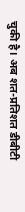चुकी है। अब शत-प्रतिशत डीबीटी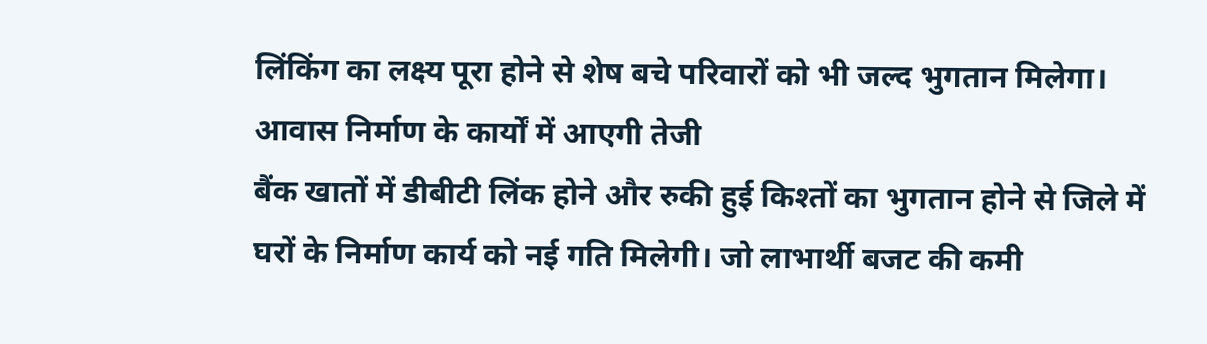लिंकिंग का लक्ष्य पूरा होने से शेष बचे परिवारों को भी जल्द भुगतान मिलेगा।
आवास निर्माण के कार्यों में आएगी तेजी
बैंक खातों में डीबीटी लिंक होने और रुकी हुई किश्तों का भुगतान होने से जिले में घरों के निर्माण कार्य को नई गति मिलेगी। जो लाभार्थी बजट की कमी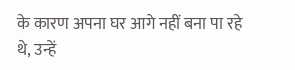के कारण अपना घर आगे नहीं बना पा रहे थे, उन्हें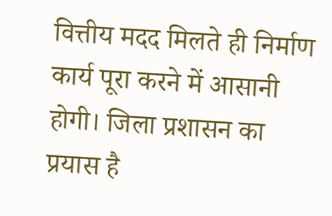वित्तीय मदद मिलते ही निर्माण कार्य पूरा करने में आसानी होगी। जिला प्रशासन का प्रयास है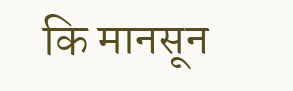कि मानसून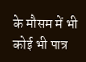के मौसम में भी कोई भी पात्र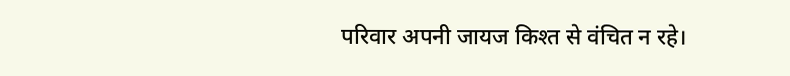परिवार अपनी जायज किश्त से वंचित न रहे।